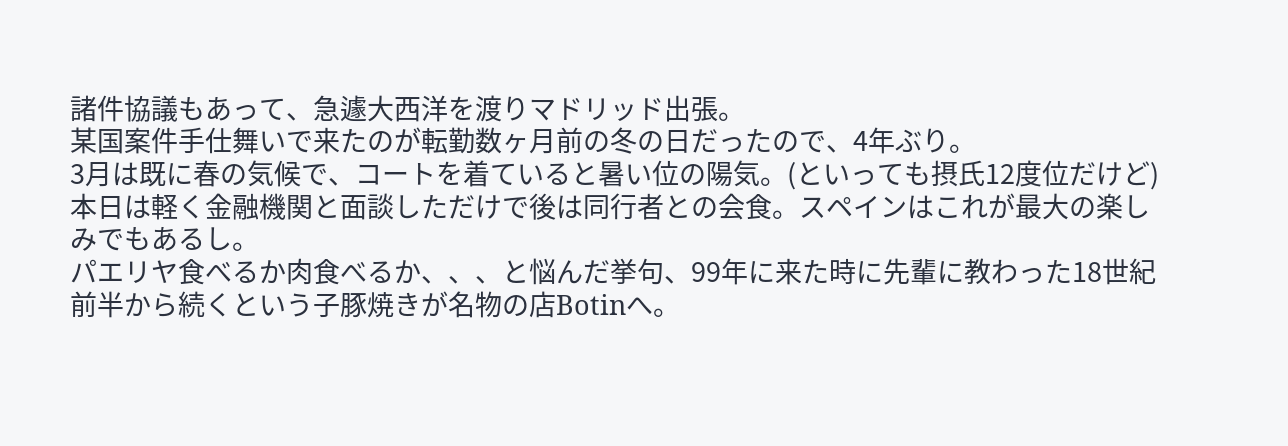諸件協議もあって、急遽大西洋を渡りマドリッド出張。
某国案件手仕舞いで来たのが転勤数ヶ月前の冬の日だったので、4年ぶり。
3月は既に春の気候で、コートを着ていると暑い位の陽気。(といっても摂氏12度位だけど)
本日は軽く金融機関と面談しただけで後は同行者との会食。スペインはこれが最大の楽しみでもあるし。
パエリヤ食べるか肉食べるか、、、と悩んだ挙句、99年に来た時に先輩に教わった18世紀前半から続くという子豚焼きが名物の店Botinへ。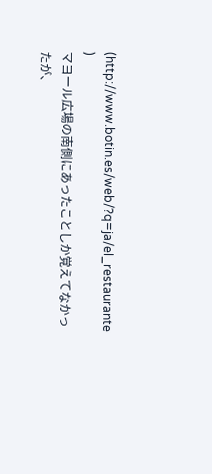(http://www.botin.es/web/?q=ja/el_restaurante )
マヨール広場の南側にあったことしか覚えてなかったが、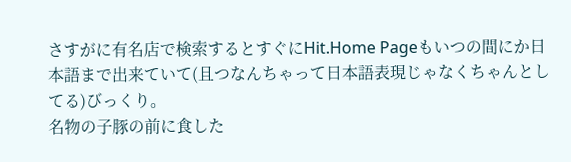さすがに有名店で検索するとすぐにHit.Home Pageもいつの間にか日本語まで出来ていて(且つなんちゃって日本語表現じゃなくちゃんとしてる)びっくり。
名物の子豚の前に食した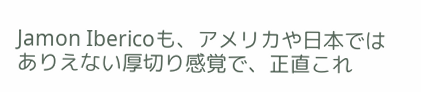Jamon Ibericoも、アメリカや日本ではありえない厚切り感覚で、正直これ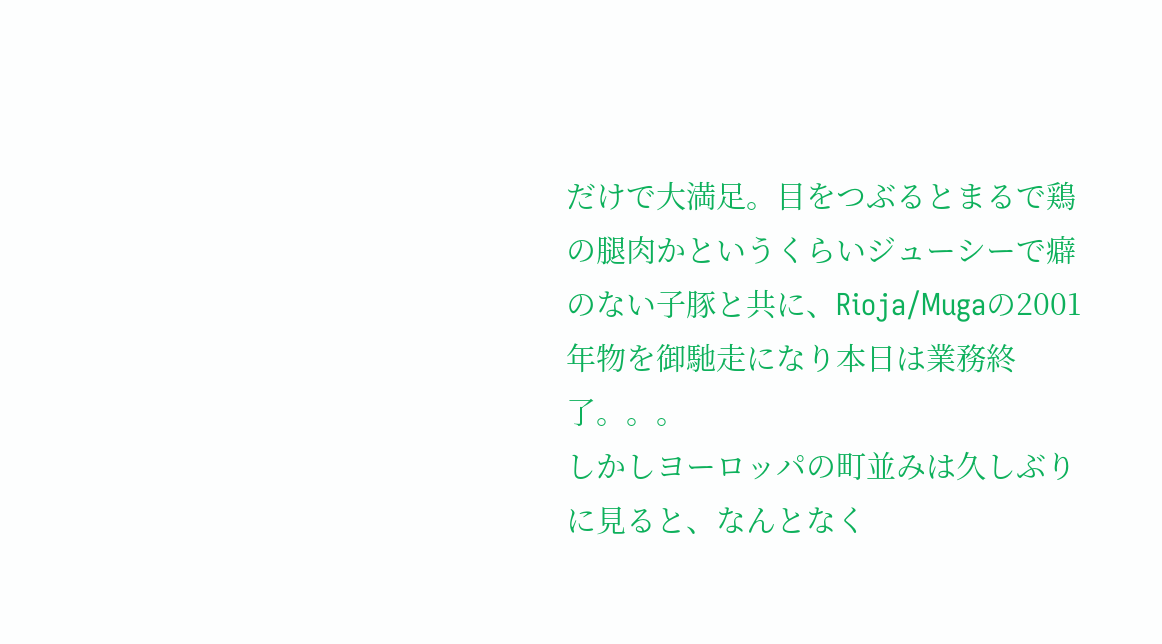だけで大満足。目をつぶるとまるで鶏の腿肉かというくらいジューシーで癖のない子豚と共に、Rioja/Mugaの2001年物を御馳走になり本日は業務終了。。。
しかしヨーロッパの町並みは久しぶりに見ると、なんとなく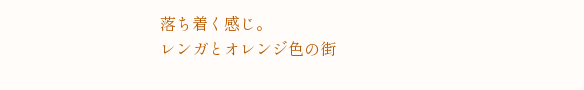落ち着く感じ。
レンガとオレンジ色の街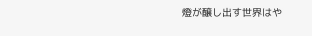燈が醸し出す世界はや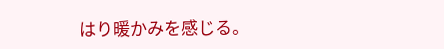はり暖かみを感じる。